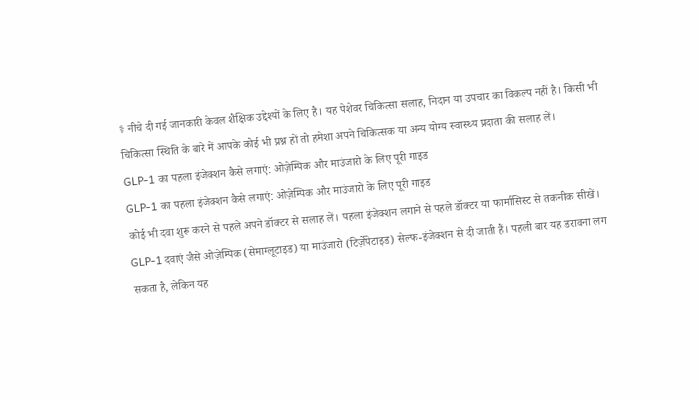⚕ नीचे दी गई जानकारी केवल शैक्षिक उद्देश्यों के लिए है। यह पेशेवर चिकित्सा सलाह, निदान या उपचार का विकल्प नहीं है। किसी भी चिकित्सा स्थिति के बारे में आपके कोई भी प्रश्न हों तो हमेशा अपने चिकित्सक या अन्य योग्य स्वास्थ्य प्रदाता की सलाह लें।
GLP-1 का पहला इंजेक्शन कैसे लगाएं: ओज़ेम्पिक और माउंजारो के लिए पूरी गाइड
GLP-1 का पहला इंजेक्शन कैसे लगाएं: ओज़ेम्पिक और माउंजारो के लिए पूरी गाइड
कोई भी दवा शुरू करने से पहले अपने डॉक्टर से सलाह लें। पहला इंजेक्शन लगाने से पहले डॉक्टर या फार्मासिस्ट से तकनीक सीखें।
GLP-1 दवाएं जैसे ओज़ेम्पिक (सेमाग्लूटाइड) या माउंजारो (टिर्ज़ेपेटाइड) सेल्फ-इंजेक्शन से दी जाती हैं। पहली बार यह डरावना लग सकता है, लेकिन यह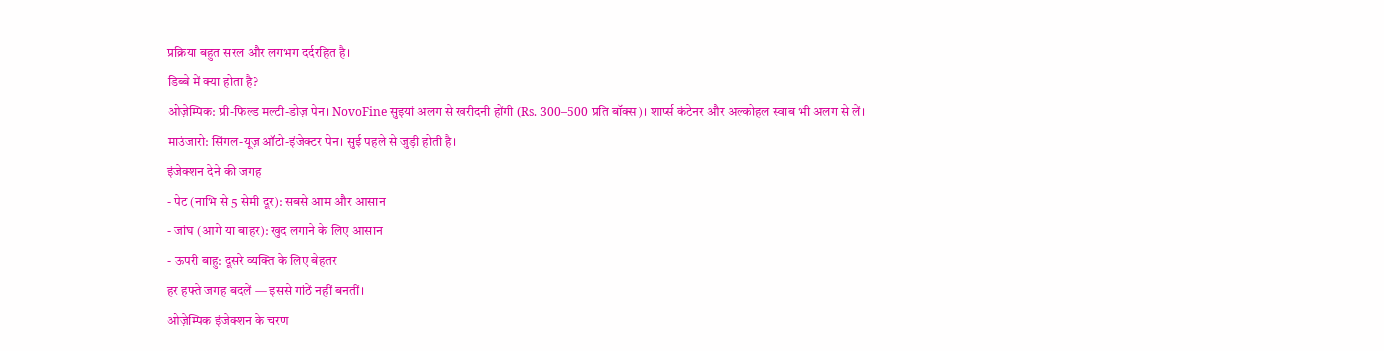प्रक्रिया बहुत सरल और लगभग दर्दरहित है।
डिब्बे में क्या होता है?
ओज़ेम्पिक: प्री-फिल्ड मल्टी-डोज़ पेन। NovoFine सुइयां अलग से खरीदनी होंगी (Rs. 300–500 प्रति बॉक्स)। शार्प्स कंटेनर और अल्कोहल स्वाब भी अलग से लें।
माउंजारो: सिंगल-यूज़ ऑटो-इंजेक्टर पेन। सुई पहले से जुड़ी होती है।
इंजेक्शन देने की जगह
- पेट (नाभि से 5 सेमी दूर): सबसे आम और आसान
- जांघ (आगे या बाहर): खुद लगाने के लिए आसान
- ऊपरी बाहु: दूसरे व्यक्ति के लिए बेहतर
हर हफ्ते जगह बदलें — इससे गांठें नहीं बनतीं।
ओज़ेम्पिक इंजेक्शन के चरण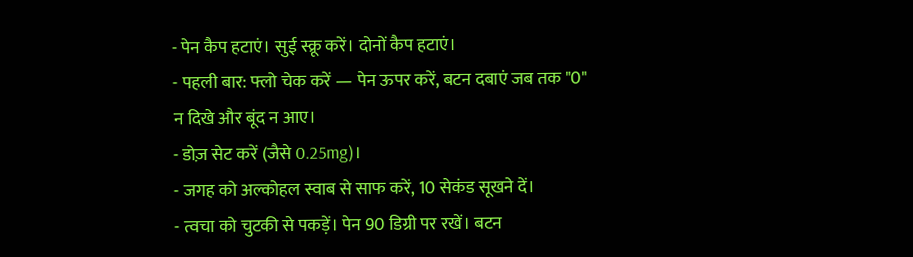- पेन कैप हटाएं। सुई स्क्रू करें। दोनों कैप हटाएं।
- पहली बार: फ्लो चेक करें — पेन ऊपर करें, बटन दबाएं जब तक "0" न दिखे और बूंद न आए।
- डोज़ सेट करें (जैसे 0.25mg)।
- जगह को अल्कोहल स्वाब से साफ करें, 10 सेकंड सूखने दें।
- त्वचा को चुटकी से पकड़ें। पेन 90 डिग्री पर रखें। बटन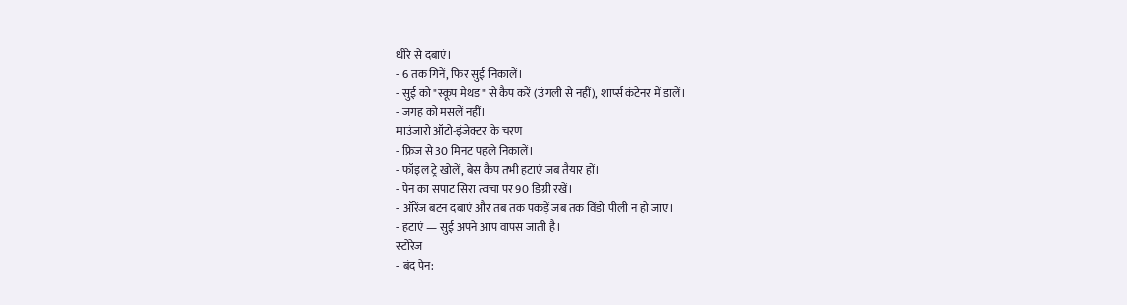धीरे से दबाएं।
- 6 तक गिनें, फिर सुई निकालें।
- सुई को "स्कूप मेथड" से कैप करें (उंगली से नहीं), शार्प्स कंटेनर में डालें।
- जगह को मसलें नहीं।
माउंजारो ऑटो-इंजेक्टर के चरण
- फ्रिज से 30 मिनट पहले निकालें।
- फॉइल ट्रे खोलें, बेस कैप तभी हटाएं जब तैयार हों।
- पेन का सपाट सिरा त्वचा पर 90 डिग्री रखें।
- ऑरेंज बटन दबाएं और तब तक पकड़ें जब तक विंडो पीली न हो जाए।
- हटाएं — सुई अपने आप वापस जाती है।
स्टोरेज
- बंद पेन: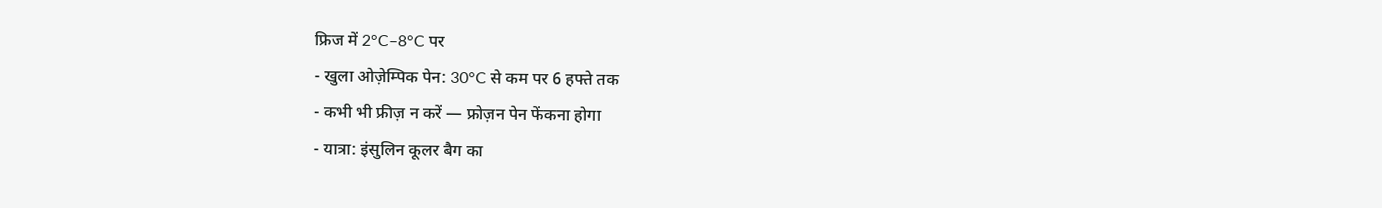फ्रिज में 2°C–8°C पर
- खुला ओज़ेम्पिक पेन: 30°C से कम पर 6 हफ्ते तक
- कभी भी फ्रीज़ न करें — फ्रोज़न पेन फेंकना होगा
- यात्रा: इंसुलिन कूलर बैग का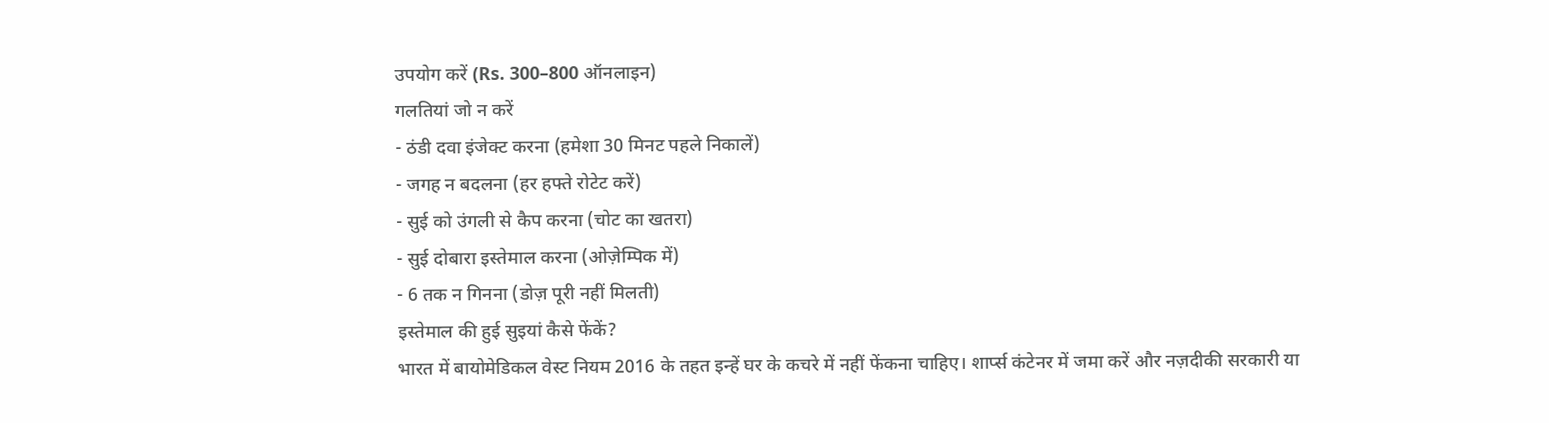उपयोग करें (Rs. 300–800 ऑनलाइन)
गलतियां जो न करें
- ठंडी दवा इंजेक्ट करना (हमेशा 30 मिनट पहले निकालें)
- जगह न बदलना (हर हफ्ते रोटेट करें)
- सुई को उंगली से कैप करना (चोट का खतरा)
- सुई दोबारा इस्तेमाल करना (ओज़ेम्पिक में)
- 6 तक न गिनना (डोज़ पूरी नहीं मिलती)
इस्तेमाल की हुई सुइयां कैसे फेंकें?
भारत में बायोमेडिकल वेस्ट नियम 2016 के तहत इन्हें घर के कचरे में नहीं फेंकना चाहिए। शार्प्स कंटेनर में जमा करें और नज़दीकी सरकारी या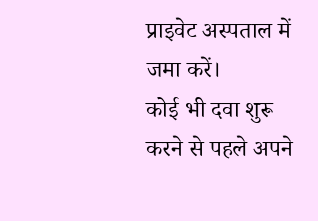प्राइवेट अस्पताल में जमा करें।
कोई भी दवा शुरू करने से पहले अपने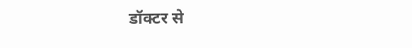डॉक्टर से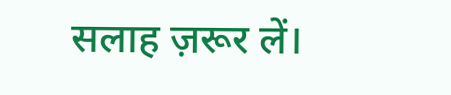सलाह ज़रूर लें।